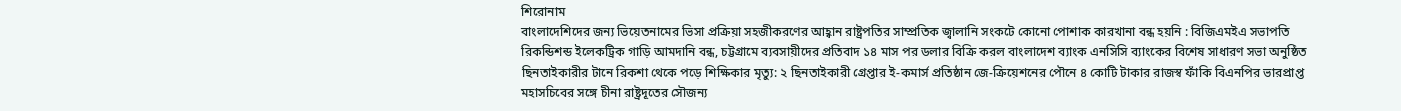শিরোনাম
বাংলাদেশিদের জন্য ভিয়েতনামের ভিসা প্রক্রিয়া সহজীকরণের আহ্বান রাষ্ট্রপতির সাম্প্রতিক জ্বালানি সংকটে কোনো পোশাক কারখানা বন্ধ হয়নি : বিজিএমইএ সভাপতি রিকন্ডিশন্ড ইলেকট্রিক গাড়ি আমদানি বন্ধ, চট্টগ্রামে ব্যবসায়ীদের প্রতিবাদ ১৪ মাস পর ডলার বিক্রি করল বাংলাদেশ ব্যাংক এনসিসি ব্যাংকের বিশেষ সাধারণ সভা অনুষ্ঠিত ছিনতাইকারীর টানে রিকশা থেকে পড়ে শিক্ষিকার মৃত্যু: ২ ছিনতাইকারী গ্রেপ্তার ই-কমার্স প্রতিষ্ঠান জে-ক্রিয়েশনের পৌনে ৪ কোটি টাকার রাজস্ব ফাঁকি বিএনপির ভারপ্রাপ্ত মহাসচিবের সঙ্গে চীনা রাষ্ট্রদূতের সৌজন্য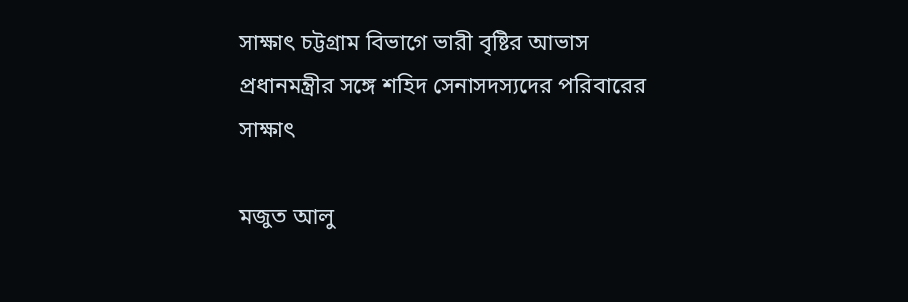সাক্ষাৎ চট্টগ্রাম বিভাগে ভারী বৃষ্টির আভাস প্রধানমন্ত্রীর সঙ্গে শহিদ সেনাসদস্যদের পরিবারের সাক্ষাৎ

মজুত আলু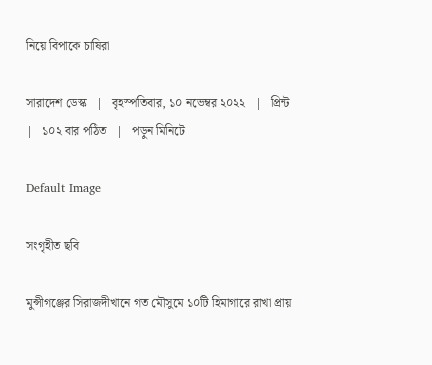নিয়ে বিপাকে চাষিরা

সারাদেশ ডেস্ক   |   বৃহস্পতিবার, ১০ নভেম্বর ২০২২   |   প্রিন্ট   |   ১০২ বার পঠিত   |   পড়ুন মিনিটে

Default Image

সংগৃহীত ছবি

মুন্সীগঞ্জের সিরাজদীখানে গত মৌসুমে ১০টি হিমাগারে রাখা প্রায়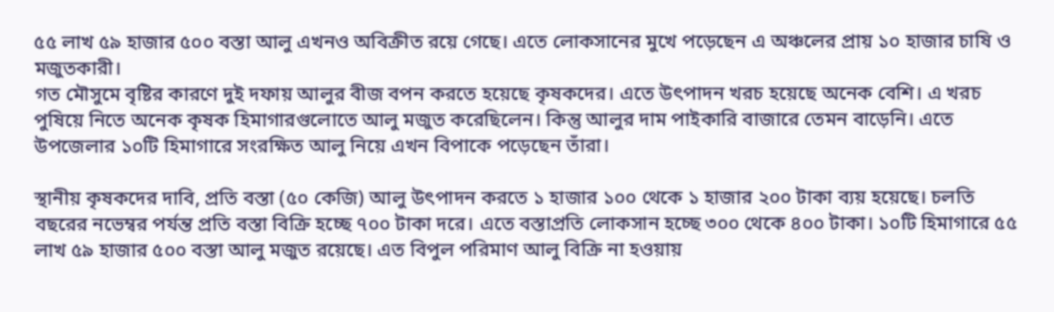৫৫ লাখ ৫৯ হাজার ৫০০ বস্তা আলু এখনও অবিক্রীত রয়ে গেছে। এতে লোকসানের মুখে পড়েছেন এ অঞ্চলের প্রায় ১০ হাজার চাষি ও মজুতকারী।
গত মৌসুমে বৃষ্টির কারণে দুই দফায় আলুর বীজ বপন করতে হয়েছে কৃষকদের। এতে উৎপাদন খরচ হয়েছে অনেক বেশি। এ খরচ পুষিয়ে নিতে অনেক কৃষক হিমাগারগুলোতে আলু মজুত করেছিলেন। কিন্তু আলুর দাম পাইকারি বাজারে তেমন বাড়েনি। এতে উপজেলার ১০টি হিমাগারে সংরক্ষিত আলু নিয়ে এখন বিপাকে পড়েছেন তাঁরা।

স্থানীয় কৃষকদের দাবি, প্রতি বস্তা (৫০ কেজি) আলু উৎপাদন করতে ১ হাজার ১০০ থেকে ১ হাজার ২০০ টাকা ব্যয় হয়েছে। চলতি বছরের নভেম্বর পর্যন্ত প্রতি বস্তা বিক্রি হচ্ছে ৭০০ টাকা দরে। এতে বস্তাপ্রতি লোকসান হচ্ছে ৩০০ থেকে ৪০০ টাকা। ১০টি হিমাগারে ৫৫ লাখ ৫৯ হাজার ৫০০ বস্তা আলু মজুত রয়েছে। এত বিপুল পরিমাণ আলু বিক্রি না হওয়ায়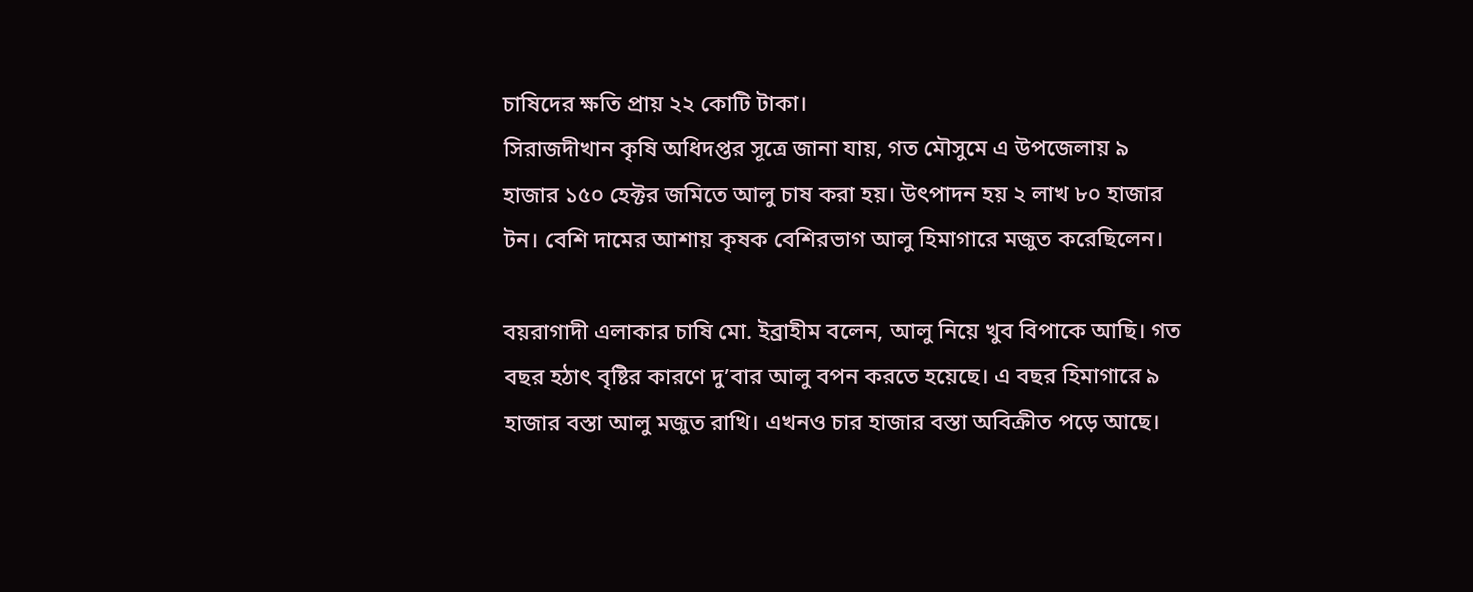চাষিদের ক্ষতি প্রায় ২২ কোটি টাকা।
সিরাজদীখান কৃষি অধিদপ্তর সূত্রে জানা যায়, গত মৌসুমে এ উপজেলায় ৯ হাজার ১৫০ হেক্টর জমিতে আলু চাষ করা হয়। উৎপাদন হয় ২ লাখ ৮০ হাজার টন। বেশি দামের আশায় কৃষক বেশিরভাগ আলু হিমাগারে মজুত করেছিলেন।

বয়রাগাদী এলাকার চাষি মো. ইব্রাহীম বলেন, আলু নিয়ে খুব বিপাকে আছি। গত বছর হঠাৎ বৃষ্টির কারণে দু’বার আলু বপন করতে হয়েছে। এ বছর হিমাগারে ৯ হাজার বস্তা আলু মজুত রাখি। এখনও চার হাজার বস্তা অবিক্রীত পড়ে আছে।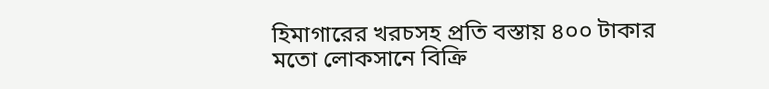হিমাগারের খরচসহ প্রতি বস্তায় ৪০০ টাকার মতো লোকসানে বিক্রি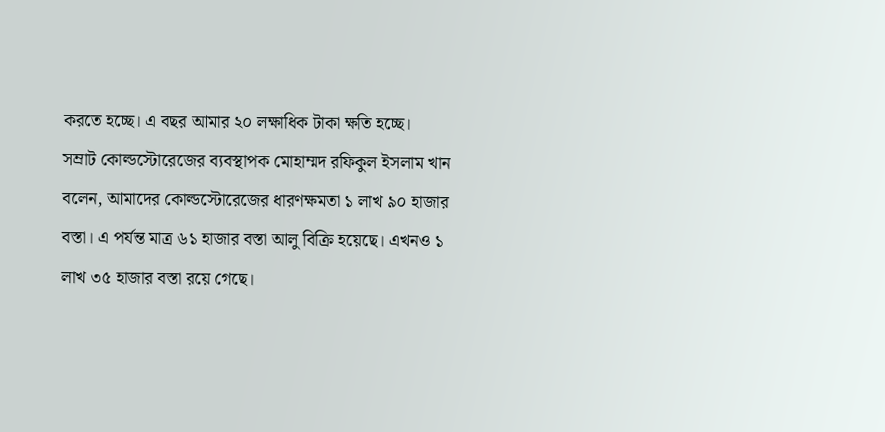করতে হচ্ছে। এ বছর আমার ২০ লক্ষাধিক টাকা ক্ষতি হচ্ছে।
সম্রাট কোল্ডস্টোরেজের ব্যবস্থাপক মোহাম্মদ রফিকুল ইসলাম খান বলেন, আমাদের কোল্ডস্টোরেজের ধারণক্ষমতা ১ লাখ ৯০ হাজার বস্তা। এ পর্যন্ত মাত্র ৬১ হাজার বস্তা আলু বিক্রি হয়েছে। এখনও ১ লাখ ৩৫ হাজার বস্তা রয়ে গেছে।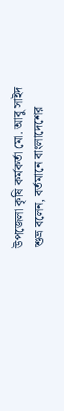উপজেলা কৃষি কর্মকর্তা মো. আবু সাইদ শুভ্র বলেন, বর্তমানে বাংলাদেশের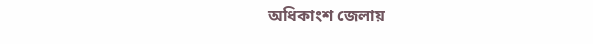অধিকাংশ জেলায়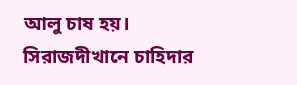আলু চাষ হয়। সিরাজদীখানে চাহিদার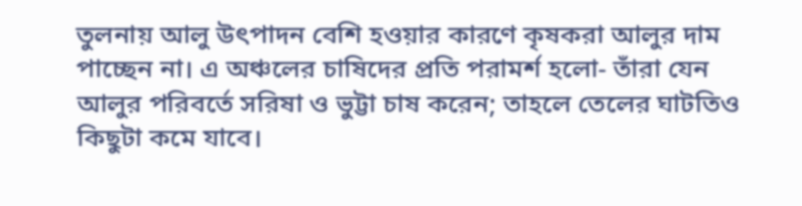তুলনায় আলু উৎপাদন বেশি হওয়ার কারণে কৃষকরা আলুর দাম পাচ্ছেন না। এ অঞ্চলের চাষিদের প্রতি পরামর্শ হলো- তাঁরা যেন আলুর পরিবর্তে সরিষা ও ভুট্টা চাষ করেন; তাহলে তেলের ঘাটতিও কিছুটা কমে যাবে।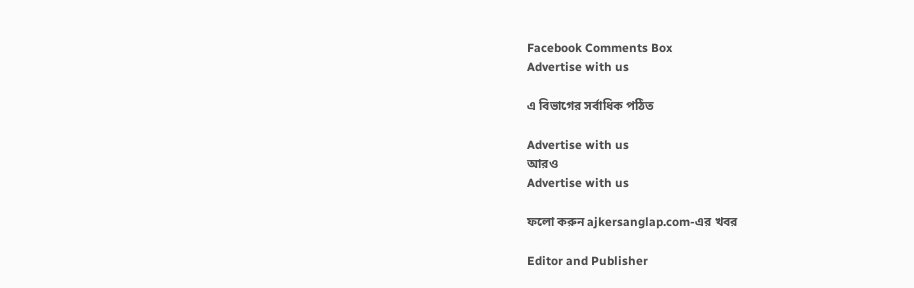Facebook Comments Box
Advertise with us

এ বিভাগের সর্বাধিক পঠিত

Advertise with us
আরও
Advertise with us

ফলো করুন ajkersanglap.com-এর খবর

Editor and Publisher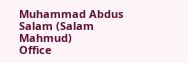Muhammad Abdus Salam (Salam Mahmud)
Office